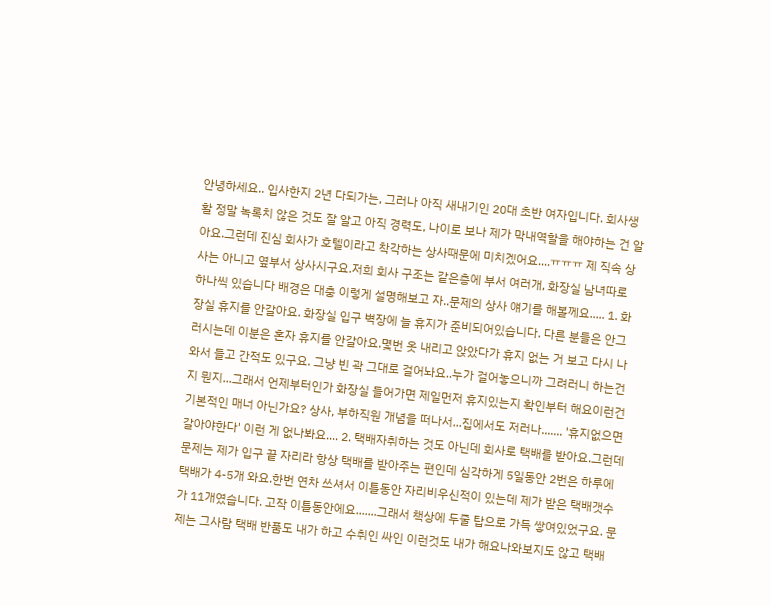안녕하세요.. 입사한지 2년 다되가는, 그러나 아직 새내기인 20대 초반 여자입니다. 회사생활 정말 녹록치 않은 것도 잘 알고 아직 경력도, 나이로 보나 제가 막내역할을 해야하는 건 알아요.그런데 진심 회사가 호텔이라고 착각하는 상사때문에 미치겠어요....ㅠㅠㅠ 제 직속 상사는 아니고 옆부서 상사시구요.저희 회사 구조는 같은층에 부서 여러개, 화장실 남녀따로 하나씩 있습니다 배경은 대충 이렇게 설명해보고 자..문제의 상사 얘기를 해볼께요..... 1. 화장실 휴지를 안갈아요. 화장실 입구 벽장에 늘 휴지가 준비되어있습니다. 다른 분들은 안그러시는데 이분은 혼자 휴지를 안갈아요.몇번 옷 내리고 앉았다가 휴지 없는 거 보고 다시 나와서 들고 간적도 있구요. 그냥 빈 곽 그대로 걸어놔요..누가 걸어놓으니까 그려러니 하는건지 뭔지...그래서 언제부터인가 화장실 들어가면 제일먼저 휴지있는지 확인부터 해요이런건 기본적인 매너 아닌가요? 상사, 부하직원 개념을 떠나서...집에서도 저러나....... '휴지없으면 갈아야한다' 이런 게 없나봐요.... 2. 택배자취하는 것도 아닌데 회사로 택배를 받아요.그런데 문제는 제가 입구 끝 자리라 항상 택배를 받아주는 편인데 심각하게 5일동안 2번은 하루에 택배가 4-5개 와요.한번 연차 쓰셔서 이틀동안 자리비우신적이 있는데 제가 받은 택배갯수가 11개였습니다. 고작 이틀동안에요.......그래서 책상에 두줄 탑으로 가득 쌓여있었구요. 문제는 그사람 택배 반품도 내가 하고 수취인 싸인 이런것도 내가 해요나와보지도 않고 택배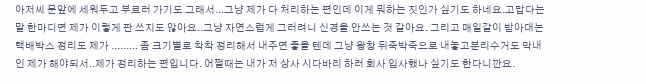아저씨 문앞에 세워두고 부르러 가기도 그래서...그냥 제가 다 처리하는 편인데 이게 뭐하는 짓인가 싶기도 하네요.고맙다는 말 한마디면 제가 이렇게 판 쓰지도 않아요..그냥 자연스럽게 그러려니 신경을 안쓰는 것 같아요. 그리고 매일같이 받아대는 택배박스 정리도 제가 ......... 좀 크기별로 착착 정리해서 내주면 좋을 텐데 그냥 왕창 뒤죽박죽으로 내놓고분리수거도 막내인 제가 해야되서..제가 정리하는 편입니다. 어쩔때는 내가 저 상사 시다바리 하러 회사 입사했나 싶기도 한다니깐요.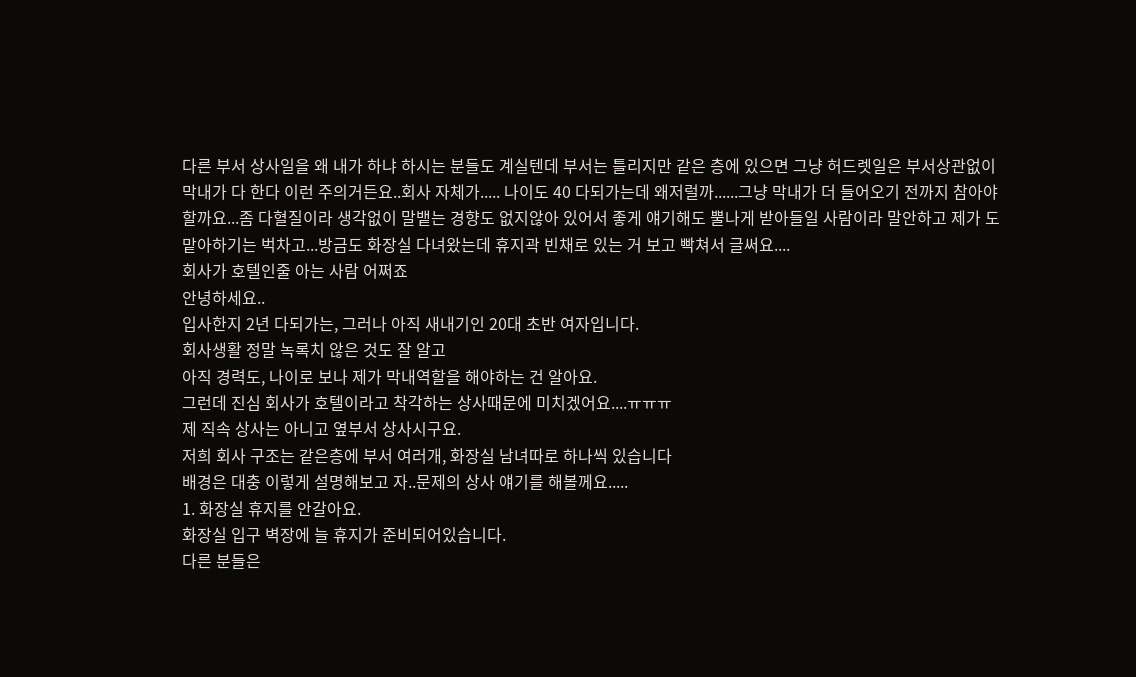다른 부서 상사일을 왜 내가 하냐 하시는 분들도 계실텐데 부서는 틀리지만 같은 층에 있으면 그냥 허드렛일은 부서상관없이 막내가 다 한다 이런 주의거든요..회사 자체가..... 나이도 40 다되가는데 왜저럴까......그냥 막내가 더 들어오기 전까지 참아야할까요...좀 다혈질이라 생각없이 말뱉는 경향도 없지않아 있어서 좋게 얘기해도 뿔나게 받아들일 사람이라 말안하고 제가 도맡아하기는 벅차고...방금도 화장실 다녀왔는데 휴지곽 빈채로 있는 거 보고 빡쳐서 글써요....
회사가 호텔인줄 아는 사람 어쩌죠
안녕하세요..
입사한지 2년 다되가는, 그러나 아직 새내기인 20대 초반 여자입니다.
회사생활 정말 녹록치 않은 것도 잘 알고
아직 경력도, 나이로 보나 제가 막내역할을 해야하는 건 알아요.
그런데 진심 회사가 호텔이라고 착각하는 상사때문에 미치겠어요....ㅠㅠㅠ
제 직속 상사는 아니고 옆부서 상사시구요.
저희 회사 구조는 같은층에 부서 여러개, 화장실 남녀따로 하나씩 있습니다
배경은 대충 이렇게 설명해보고 자..문제의 상사 얘기를 해볼께요.....
1. 화장실 휴지를 안갈아요.
화장실 입구 벽장에 늘 휴지가 준비되어있습니다.
다른 분들은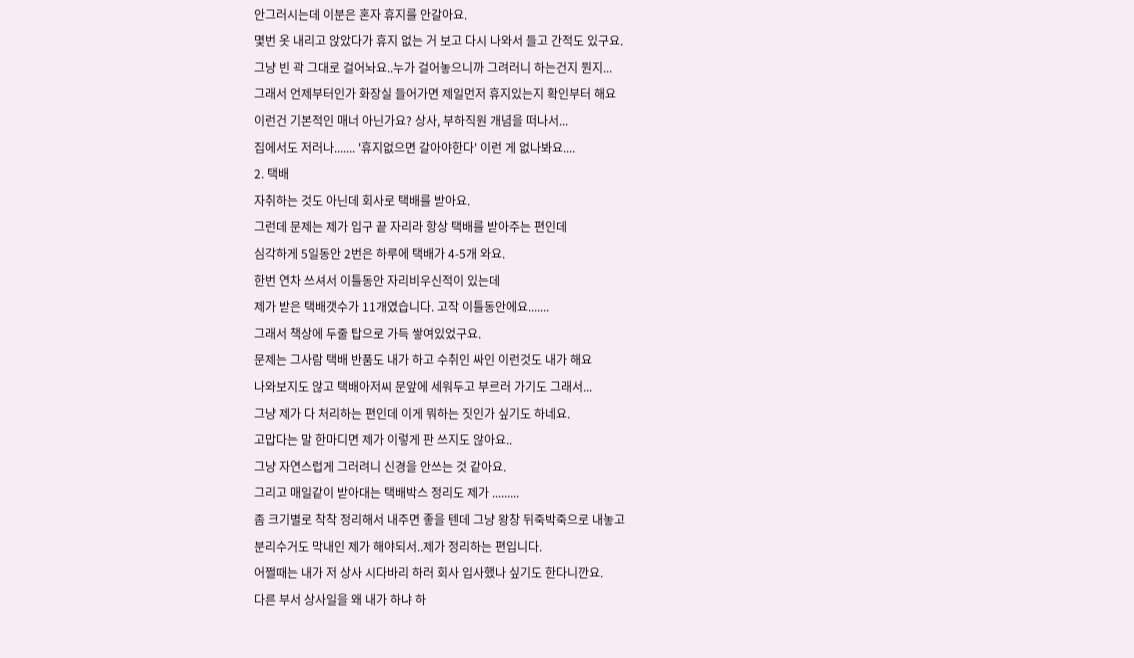안그러시는데 이분은 혼자 휴지를 안갈아요.
몇번 옷 내리고 앉았다가 휴지 없는 거 보고 다시 나와서 들고 간적도 있구요.
그냥 빈 곽 그대로 걸어놔요..누가 걸어놓으니까 그려러니 하는건지 뭔지...
그래서 언제부터인가 화장실 들어가면 제일먼저 휴지있는지 확인부터 해요
이런건 기본적인 매너 아닌가요? 상사, 부하직원 개념을 떠나서...
집에서도 저러나....... '휴지없으면 갈아야한다' 이런 게 없나봐요....
2. 택배
자취하는 것도 아닌데 회사로 택배를 받아요.
그런데 문제는 제가 입구 끝 자리라 항상 택배를 받아주는 편인데
심각하게 5일동안 2번은 하루에 택배가 4-5개 와요.
한번 연차 쓰셔서 이틀동안 자리비우신적이 있는데
제가 받은 택배갯수가 11개였습니다. 고작 이틀동안에요.......
그래서 책상에 두줄 탑으로 가득 쌓여있었구요.
문제는 그사람 택배 반품도 내가 하고 수취인 싸인 이런것도 내가 해요
나와보지도 않고 택배아저씨 문앞에 세워두고 부르러 가기도 그래서...
그냥 제가 다 처리하는 편인데 이게 뭐하는 짓인가 싶기도 하네요.
고맙다는 말 한마디면 제가 이렇게 판 쓰지도 않아요..
그냥 자연스럽게 그러려니 신경을 안쓰는 것 같아요.
그리고 매일같이 받아대는 택배박스 정리도 제가 .........
좀 크기별로 착착 정리해서 내주면 좋을 텐데 그냥 왕창 뒤죽박죽으로 내놓고
분리수거도 막내인 제가 해야되서..제가 정리하는 편입니다.
어쩔때는 내가 저 상사 시다바리 하러 회사 입사했나 싶기도 한다니깐요.
다른 부서 상사일을 왜 내가 하냐 하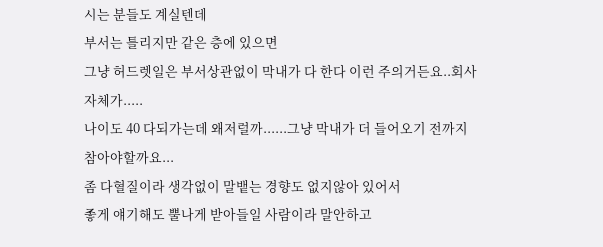시는 분들도 계실텐데
부서는 틀리지만 같은 층에 있으면
그냥 허드렛일은 부서상관없이 막내가 다 한다 이런 주의거든요..회사 자체가.....
나이도 40 다되가는데 왜저럴까......그냥 막내가 더 들어오기 전까지 참아야할까요...
좀 다혈질이라 생각없이 말뱉는 경향도 없지않아 있어서
좋게 얘기해도 뿔나게 받아들일 사람이라 말안하고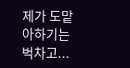제가 도맡아하기는 벅차고...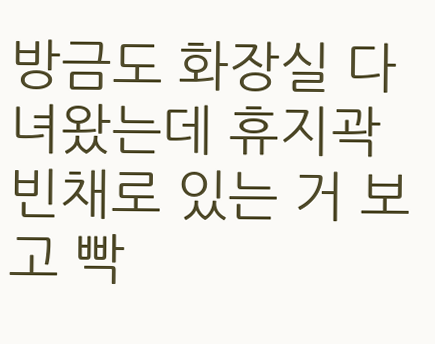방금도 화장실 다녀왔는데 휴지곽 빈채로 있는 거 보고 빡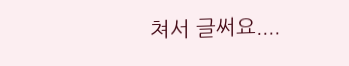쳐서 글써요....